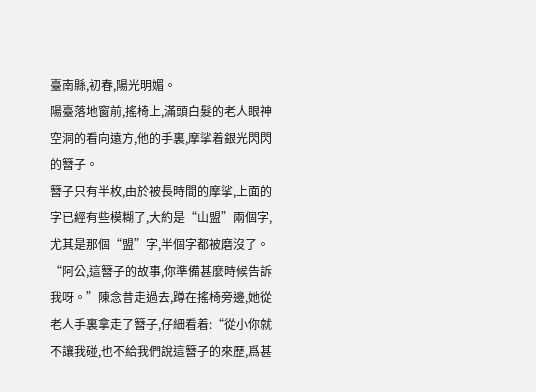臺南縣,初春,陽光明媚。
陽臺落地窗前,搖椅上,滿頭白髮的老人眼神空洞的看向遠方,他的手裏,摩挲着銀光閃閃的簪子。
簪子只有半枚,由於被長時間的摩挲,上面的字已經有些模糊了,大約是“山盟”兩個字,尤其是那個“盟”字,半個字都被磨沒了。
“阿公,這簪子的故事,你準備甚麼時候告訴我呀。”陳念昔走過去,蹲在搖椅旁邊,她從老人手裏拿走了簪子,仔細看着:“從小你就不讓我碰,也不給我們說這簪子的來歷,爲甚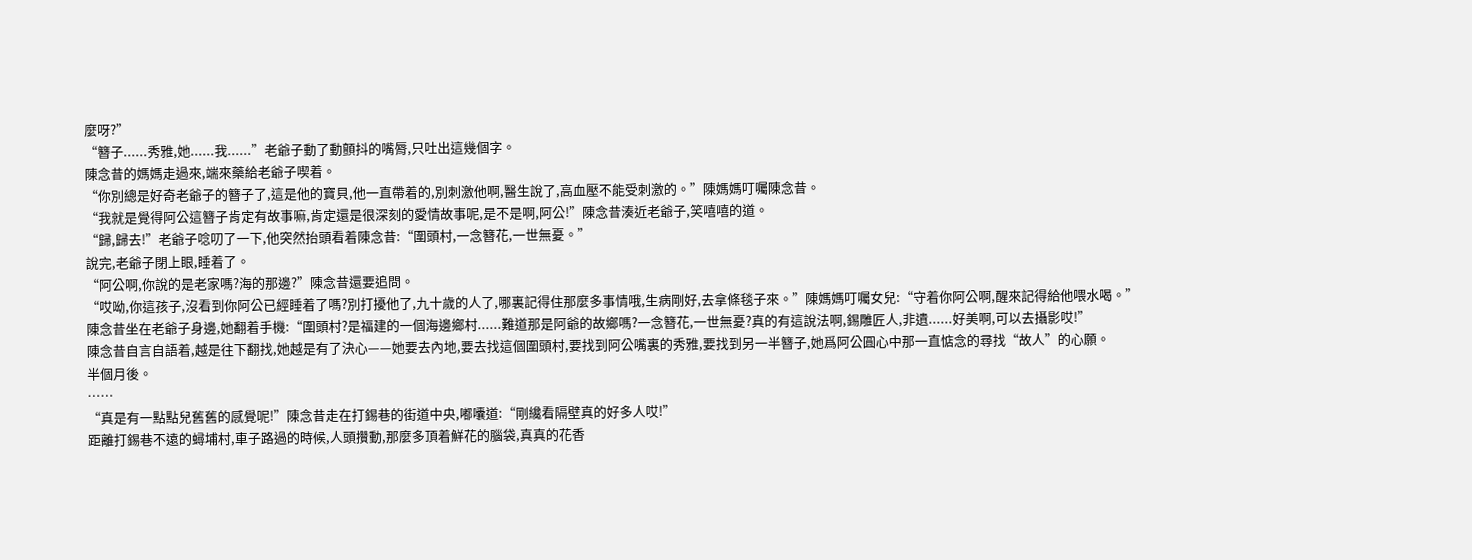麼呀?”
“簪子......秀雅,她......我......”老爺子動了動顫抖的嘴脣,只吐出這幾個字。
陳念昔的媽媽走過來,端來藥給老爺子喫着。
“你別總是好奇老爺子的簪子了,這是他的寶貝,他一直帶着的,別刺激他啊,醫生說了,高血壓不能受刺激的。”陳媽媽叮囑陳念昔。
“我就是覺得阿公這簪子肯定有故事嘛,肯定還是很深刻的愛情故事呢,是不是啊,阿公!”陳念昔湊近老爺子,笑嘻嘻的道。
“歸,歸去!”老爺子唸叨了一下,他突然抬頭看着陳念昔:“圍頭村,一念簪花,一世無憂。”
說完,老爺子閉上眼,睡着了。
“阿公啊,你說的是老家嗎?海的那邊?”陳念昔還要追問。
“哎呦,你這孩子,沒看到你阿公已經睡着了嗎?別打擾他了,九十歲的人了,哪裏記得住那麼多事情哦,生病剛好,去拿條毯子來。”陳媽媽叮囑女兒:“守着你阿公啊,醒來記得給他喂水喝。”
陳念昔坐在老爺子身邊,她翻着手機:“圍頭村?是福建的一個海邊鄉村......難道那是阿爺的故鄉嗎?一念簪花,一世無憂?真的有這說法啊,錫雕匠人,非遺......好美啊,可以去攝影哎!”
陳念昔自言自語着,越是往下翻找,她越是有了決心——她要去內地,要去找這個圍頭村,要找到阿公嘴裏的秀雅,要找到另一半簪子,她爲阿公圓心中那一直惦念的尋找“故人”的心願。
半個月後。
……
“真是有一點點兒舊舊的感覺呢!”陳念昔走在打錫巷的街道中央,嘟囔道:“剛纔看隔壁真的好多人哎!”
距離打錫巷不遠的蟳埔村,車子路過的時候,人頭攢動,那麼多頂着鮮花的腦袋,真真的花香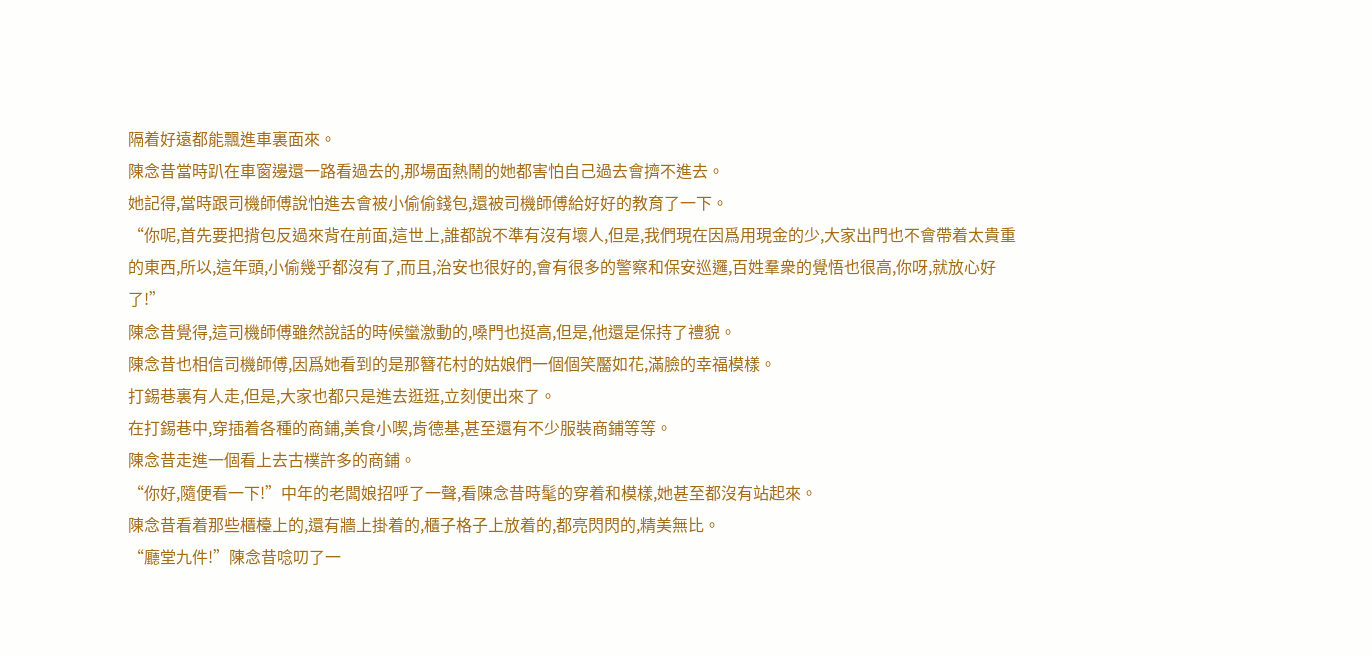隔着好遠都能飄進車裏面來。
陳念昔當時趴在車窗邊還一路看過去的,那場面熱鬧的她都害怕自己過去會擠不進去。
她記得,當時跟司機師傅說怕進去會被小偷偷錢包,還被司機師傅給好好的教育了一下。
“你呢,首先要把揹包反過來背在前面,這世上,誰都說不準有沒有壞人,但是,我們現在因爲用現金的少,大家出門也不會帶着太貴重的東西,所以,這年頭,小偷幾乎都沒有了,而且,治安也很好的,會有很多的警察和保安巡邏,百姓羣衆的覺悟也很高,你呀,就放心好了!”
陳念昔覺得,這司機師傅雖然說話的時候蠻激動的,嗓門也挺高,但是,他還是保持了禮貌。
陳念昔也相信司機師傅,因爲她看到的是那簪花村的姑娘們一個個笑靨如花,滿臉的幸福模樣。
打錫巷裏有人走,但是,大家也都只是進去逛逛,立刻便出來了。
在打錫巷中,穿插着各種的商鋪,美食小喫,肯德基,甚至還有不少服裝商鋪等等。
陳念昔走進一個看上去古樸許多的商鋪。
“你好,隨便看一下!”中年的老闆娘招呼了一聲,看陳念昔時髦的穿着和模樣,她甚至都沒有站起來。
陳念昔看着那些櫃檯上的,還有牆上掛着的,櫃子格子上放着的,都亮閃閃的,精美無比。
“廳堂九件!”陳念昔唸叨了一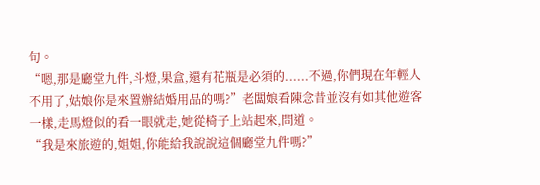句。
“嗯,那是廳堂九件,斗燈,果盒,還有花瓶是必須的......不過,你們現在年輕人不用了,姑娘你是來置辦結婚用品的嗎?”老闆娘看陳念昔並沒有如其他遊客一樣,走馬燈似的看一眼就走,她從椅子上站起來,問道。
“我是來旅遊的,姐姐,你能給我說說這個廳堂九件嗎?”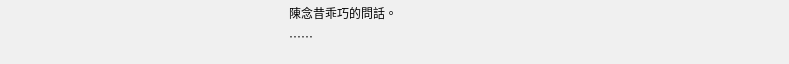陳念昔乖巧的問話。
……